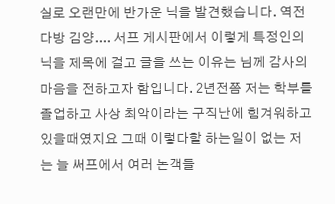실로 오랜만에 반가운 닉을 발견했습니다. 역전다방 김양.... 서프 게시판에서 이렇게 특정인의 닉을 제목에 걸고 글을 쓰는 이유는 님께 감사의 마음을 전하고자 함입니다. 2년전쯤 저는 학부를 졸업하고 사상 최악이라는 구직난에 힘겨워하고있을때였지요 그때 이렇다할 하는일이 없는 저는 늘 써프에서 여러 논객들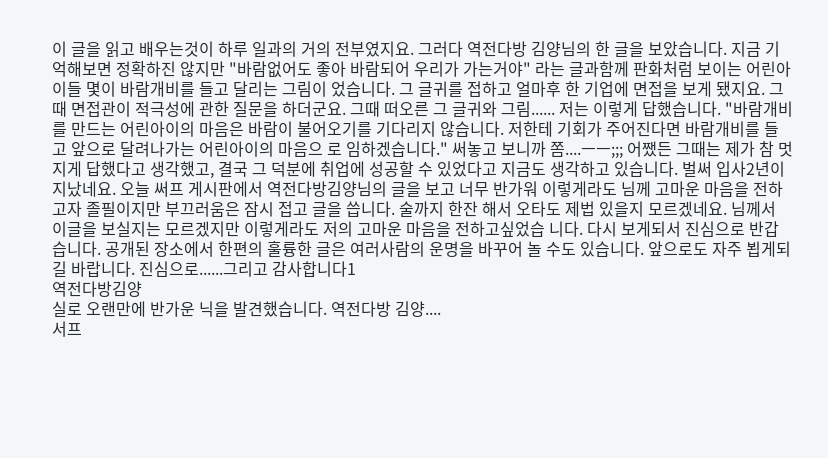이 글을 읽고 배우는것이 하루 일과의 거의 전부였지요. 그러다 역전다방 김양님의 한 글을 보았습니다. 지금 기억해보면 정확하진 않지만 "바람없어도 좋아 바람되어 우리가 가는거야" 라는 글과함께 판화처럼 보이는 어린아이들 몇이 바람개비를 들고 달리는 그림이 었습니다. 그 글귀를 접하고 얼마후 한 기업에 면접을 보게 됐지요. 그 때 면접관이 적극성에 관한 질문을 하더군요. 그때 떠오른 그 글귀와 그림...... 저는 이렇게 답했습니다. "바람개비를 만드는 어린아이의 마음은 바람이 불어오기를 기다리지 않습니다. 저한테 기회가 주어진다면 바람개비를 들고 앞으로 달려나가는 어린아이의 마음으 로 임하겠습니다." 써놓고 보니까 쫌....ㅡㅡ;;; 어쨌든 그때는 제가 참 멋지게 답했다고 생각했고, 결국 그 덕분에 취업에 성공할 수 있었다고 지금도 생각하고 있습니다. 벌써 입사2년이 지났네요. 오늘 써프 게시판에서 역전다방김양님의 글을 보고 너무 반가워 이렇게라도 님께 고마운 마음을 전하고자 졸필이지만 부끄러움은 잠시 접고 글을 씁니다. 술까지 한잔 해서 오타도 제법 있을지 모르겠네요. 님께서 이글을 보실지는 모르겠지만 이렇게라도 저의 고마운 마음을 전하고싶었습 니다. 다시 보게되서 진심으로 반갑습니다. 공개된 장소에서 한편의 훌륭한 글은 여러사람의 운명을 바꾸어 놀 수도 있습니다. 앞으로도 자주 뵙게되길 바랍니다. 진심으로......그리고 감사합니다1
역전다방김양
실로 오랜만에 반가운 닉을 발견했습니다. 역전다방 김양....
서프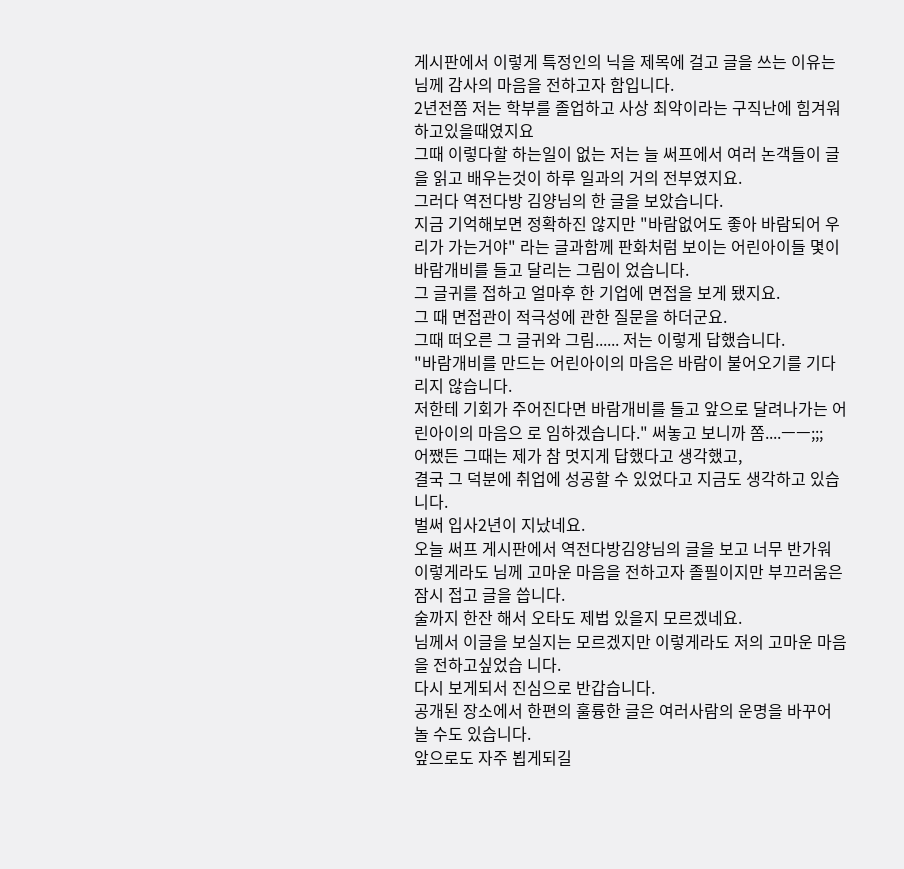게시판에서 이렇게 특정인의 닉을 제목에 걸고 글을 쓰는 이유는 님께 감사의 마음을 전하고자 함입니다.
2년전쯤 저는 학부를 졸업하고 사상 최악이라는 구직난에 힘겨워하고있을때였지요
그때 이렇다할 하는일이 없는 저는 늘 써프에서 여러 논객들이 글을 읽고 배우는것이 하루 일과의 거의 전부였지요.
그러다 역전다방 김양님의 한 글을 보았습니다.
지금 기억해보면 정확하진 않지만 "바람없어도 좋아 바람되어 우리가 가는거야" 라는 글과함께 판화처럼 보이는 어린아이들 몇이 바람개비를 들고 달리는 그림이 었습니다.
그 글귀를 접하고 얼마후 한 기업에 면접을 보게 됐지요.
그 때 면접관이 적극성에 관한 질문을 하더군요.
그때 떠오른 그 글귀와 그림...... 저는 이렇게 답했습니다.
"바람개비를 만드는 어린아이의 마음은 바람이 불어오기를 기다리지 않습니다.
저한테 기회가 주어진다면 바람개비를 들고 앞으로 달려나가는 어린아이의 마음으 로 임하겠습니다." 써놓고 보니까 쫌....ㅡㅡ;;;
어쨌든 그때는 제가 참 멋지게 답했다고 생각했고,
결국 그 덕분에 취업에 성공할 수 있었다고 지금도 생각하고 있습니다.
벌써 입사2년이 지났네요.
오늘 써프 게시판에서 역전다방김양님의 글을 보고 너무 반가워 이렇게라도 님께 고마운 마음을 전하고자 졸필이지만 부끄러움은 잠시 접고 글을 씁니다.
술까지 한잔 해서 오타도 제법 있을지 모르겠네요.
님께서 이글을 보실지는 모르겠지만 이렇게라도 저의 고마운 마음을 전하고싶었습 니다.
다시 보게되서 진심으로 반갑습니다.
공개된 장소에서 한편의 훌륭한 글은 여러사람의 운명을 바꾸어 놀 수도 있습니다.
앞으로도 자주 뵙게되길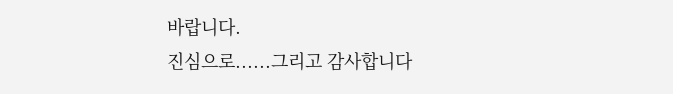바랍니다.
진심으로......그리고 감사합니다